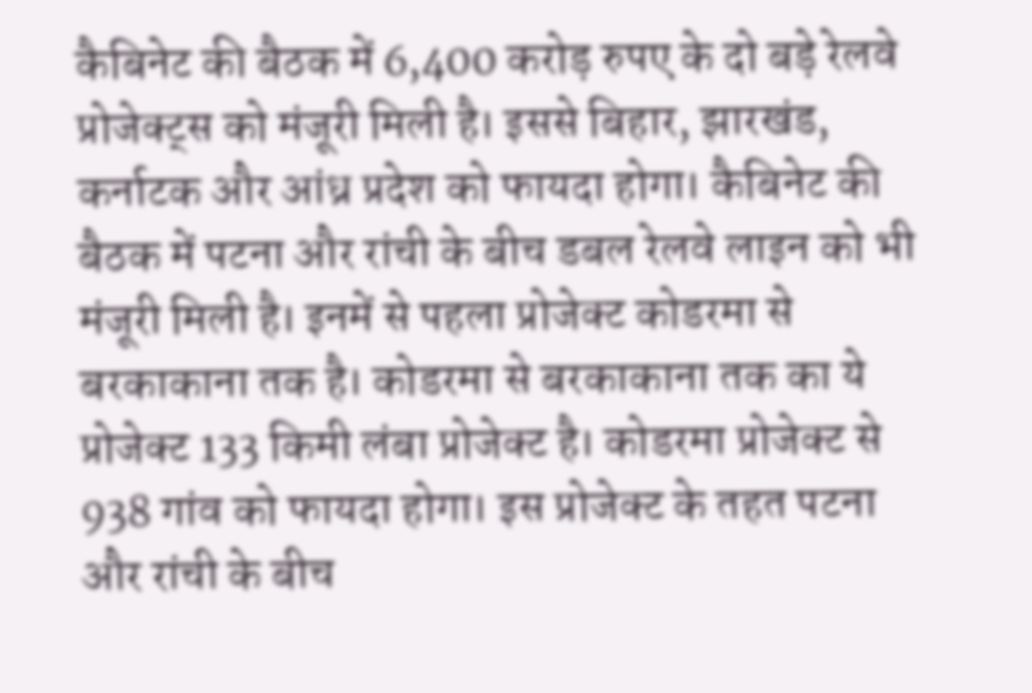कैबिनेट की बैठक में 6,400 करोड़ रुपए के दो बड़े रेलवे प्रोजेक्ट्स को मंजूरी मिली है। इससे बिहार, झारखंड, कर्नाटक और आंध्र प्रदेश को फायदा होगा। कैबिनेट की बैठक में पटना और रांची के बीच डबल रेलवे लाइन को भी मंजूरी मिली है। इनमें से पहला प्रोजेक्ट कोडरमा से बरकाकाना तक है। कोडरमा से बरकाकाना तक का ये प्रोजेक्ट 133 किमी लंबा प्रोजेक्ट है। कोडरमा प्रोजेक्ट से 938 गांव को फायदा होगा। इस प्रोजेक्ट के तहत पटना और रांची के बीच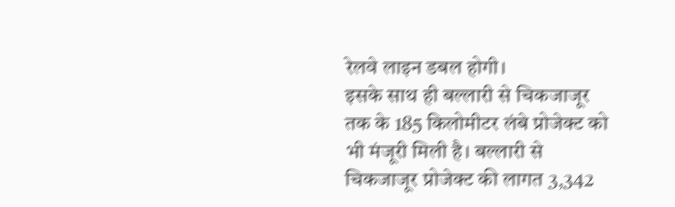रेलवे लाइन डबल होगी।
इसके साथ ही बल्लारी से चिकजाजूर तक के 185 किलोमीटर लंबे प्रोजेक्ट को भी मंजूरी मिली है। बल्लारी से चिकजाजूर प्रोजेक्ट की लागत 3,342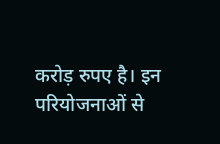करोड़ रुपए है। इन परियोजनाओं से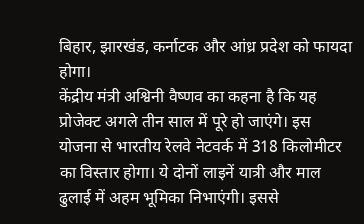बिहार, झारखंड, कर्नाटक और आंध्र प्रदेश को फायदा होगा।
केंद्रीय मंत्री अश्विनी वैष्णव का कहना है कि यह प्रोजेक्ट अगले तीन साल में पूरे हो जाएंगे। इस योजना से भारतीय रेलवे नेटवर्क में 318 किलोमीटर का विस्तार होगा। ये दोनों लाइनें यात्री और माल ढुलाई में अहम भूमिका निभाएंगी। इससे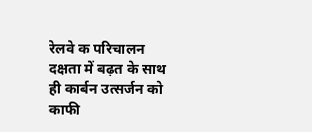रेलवे क परिचालन दक्षता में बढ़त के साथ ही कार्बन उत्सर्जन को काफी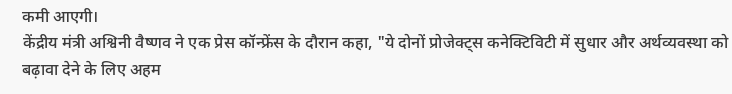कमी आएगी।
केंद्रीय मंत्री अश्विनी वैष्णव ने एक प्रेस कॉन्फ्रेंस के दौरान कहा, "ये दोनों प्रोजेक्ट्स कनेक्टिविटी में सुधार और अर्थव्यवस्था को बढ़ावा देने के लिए अहम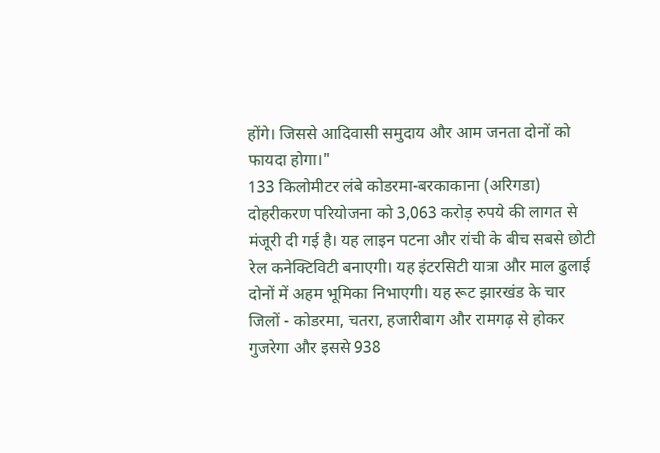होंगे। जिससे आदिवासी समुदाय और आम जनता दोनों को फायदा होगा।"
133 किलोमीटर लंबे कोडरमा-बरकाकाना (अरिगडा) दोहरीकरण परियोजना को 3,063 करोड़ रुपये की लागत से मंजूरी दी गई है। यह लाइन पटना और रांची के बीच सबसे छोटी रेल कनेक्टिविटी बनाएगी। यह इंटरसिटी यात्रा और माल ढुलाई दोनों में अहम भूमिका निभाएगी। यह रूट झारखंड के चार जिलों - कोडरमा, चतरा, हजारीबाग और रामगढ़ से होकर गुजरेगा और इससे 938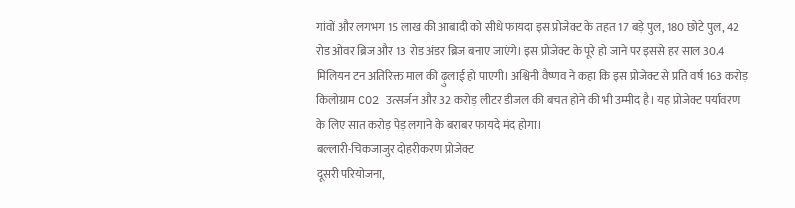गांवों और लगभग 15 लाख की आबादी को सीधे फायदा इस प्रोजेक्ट के तहत 17 बड़े पुल, 180 छोटे पुल, 42 रोड ओवर ब्रिज और 13 रोड अंडर ब्रिज बनाए जाएंगे। इस प्रोजेक्ट के पूरे हो जाने पर इससे हर साल 30.4 मिलियन टन अतिरिक्त माल की ढ़ुलाई हो पाएगी। अश्विनी वैष्णव ने कहा कि इस प्रोजेक्ट से प्रति वर्ष 163 करोड़ किलोग्राम CO2 उत्सर्जन और 32 करोड़ लीटर डीजल की बचत होने की भी उम्मीद है। यह प्रोजेक्ट पर्यावरण के लिए सात करोड़ पेड़ लगाने के बराबर फायदे मंद होगा।
बल्लारी-चिकजाजुर दोहरीकरण प्रोजेक्ट
दूसरी परियोजना,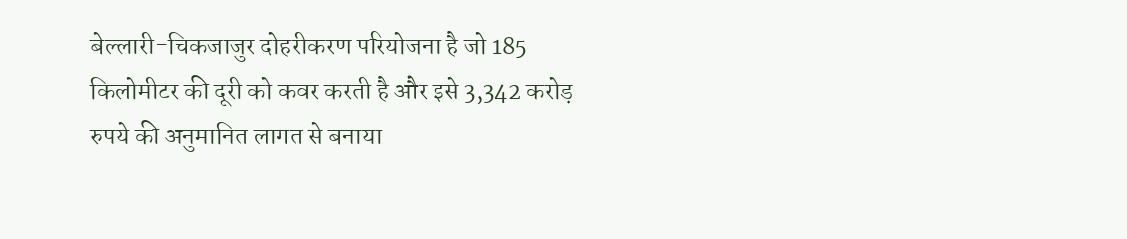बेल्लारी-चिकजाजुर दोहरीकरण परियोजना है जो 185 किलोमीटर की दूरी को कवर करती है और इसे 3,342 करोड़ रुपये की अनुमानित लागत से बनाया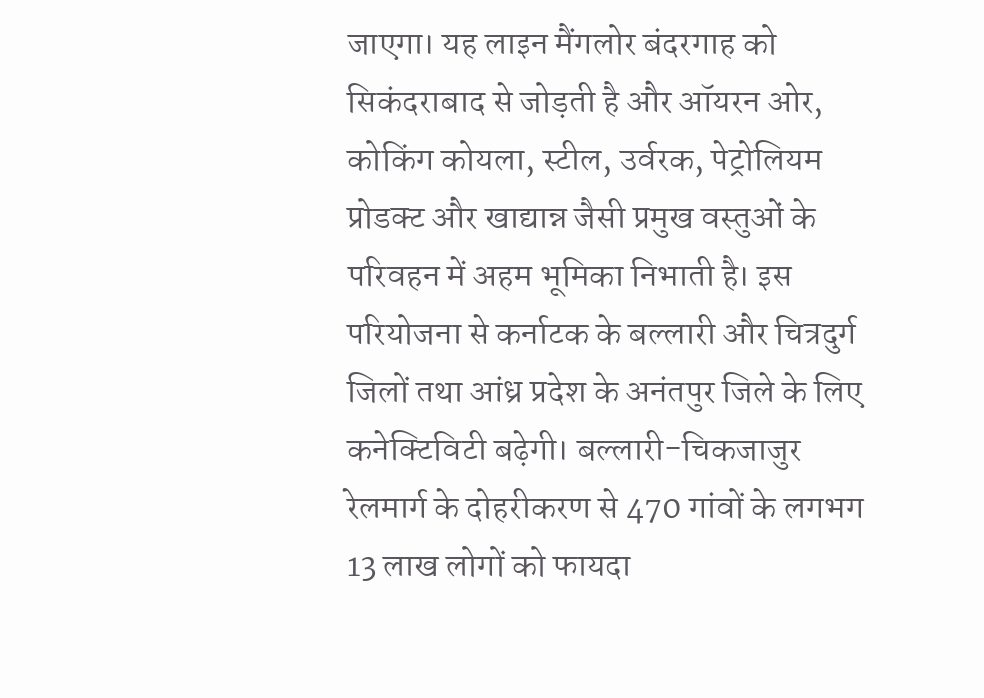जाएगा। यह लाइन मैंगलोर बंदरगाह को सिकंदराबाद से जोड़ती है और ऑयरन ओर, कोकिंग कोयला, स्टील, उर्वरक, पेट्रोलियम प्रोडक्ट और खाद्यान्न जैसी प्रमुख वस्तुओं के परिवहन में अहम भूमिका निभाती है। इस परियोजना से कर्नाटक के बल्लारी और चित्रदुर्ग जिलों तथा आंध्र प्रदेश के अनंतपुर जिले के लिए कनेक्टिविटी बढ़ेगी। बल्लारी-चिकजाजुर रेलमार्ग के दोहरीकरण से 470 गांवों के लगभग 13 लाख लोगों को फायदा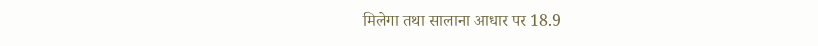मिलेगा तथा सालाना आधार पर 18.9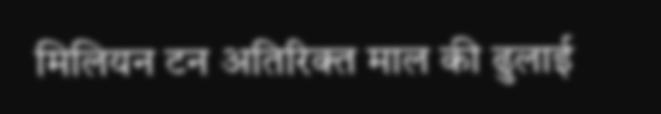मिलियन टन अतिरिक्त माल की ढुलाई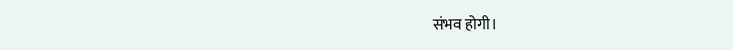संभव होगी।